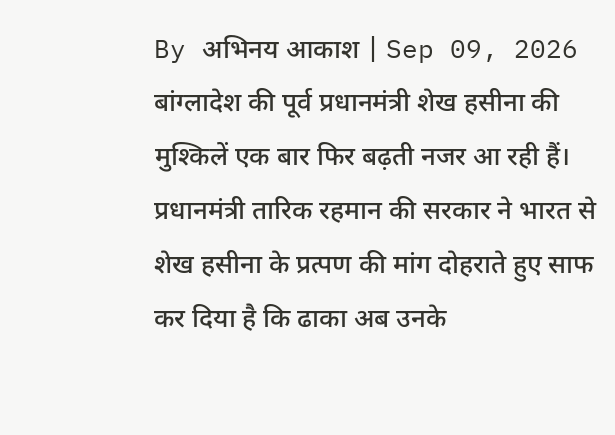By अभिनय आकाश | Sep 09, 2026
बांग्लादेश की पूर्व प्रधानमंत्री शेख हसीना की मुश्किलें एक बार फिर बढ़ती नजर आ रही हैं। प्रधानमंत्री तारिक रहमान की सरकार ने भारत से शेख हसीना के प्रत्पण की मांग दोहराते हुए साफ कर दिया है कि ढाका अब उनके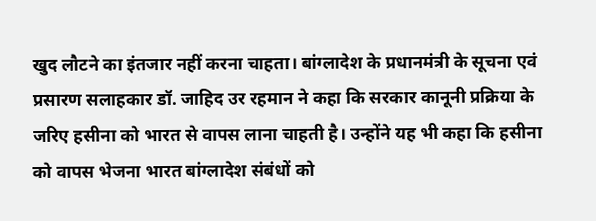खुद लौटने का इंतजार नहीं करना चाहता। बांग्लादेश के प्रधानमंत्री के सूचना एवं प्रसारण सलाहकार डॉ. जाहिद उर रहमान ने कहा कि सरकार कानूनी प्रक्रिया के जरिए हसीना को भारत से वापस लाना चाहती है। उन्होंने यह भी कहा कि हसीना को वापस भेजना भारत बांग्लादेश संबंधों को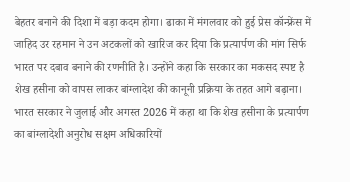बेहतर बनाने की दिशा में बड़ा कदम होगा। ढाका में मंगलवार को हुई प्रेस कॉन्फ्रेंस में जाहिद उर रहमान ने उन अटकलों को खारिज कर दिया कि प्रत्यार्पण की मांग सिर्फ भारत पर दबाव बनाने की रणनीति है। उन्होंने कहा कि सरकार का मकसद स्पष्ट है शेख हसीना को वापस लाकर बांग्लादेश की कानूनी प्रक्रिया के तहत आगे बढ़ाना।
भारत सरकार ने जुलाई और अगस्त 2026 में कहा था कि शेख हसीना के प्रत्यार्पण का बांग्लादेशी अनुरोध सक्षम अधिकारियों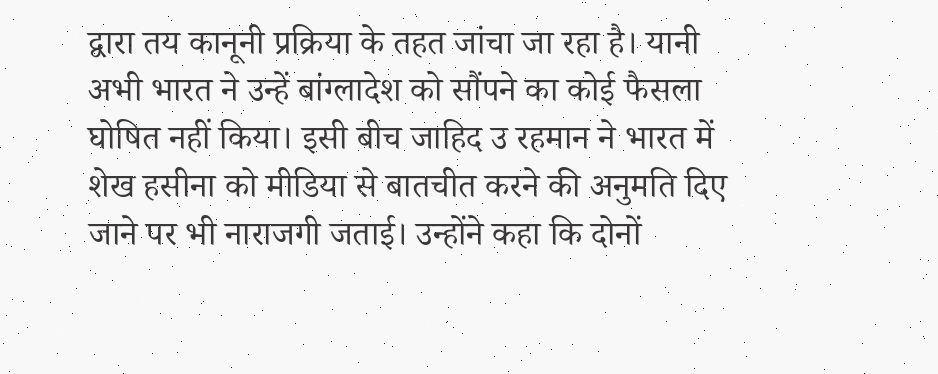द्वारा तय कानूनी प्रक्रिया के तहत जांचा जा रहा है। यानी अभी भारत ने उन्हें बांग्लादेश को सौंपने का कोई फैसला घोषित नहीं किया। इसी बीच जाहिद उ रहमान ने भारत में शेख हसीना को मीडिया से बातचीत करने की अनुमति दिए जाने पर भी नाराजगी जताई। उन्होंने कहा कि दोनों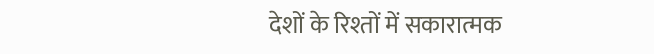देशों के रिश्तों में सकारात्मक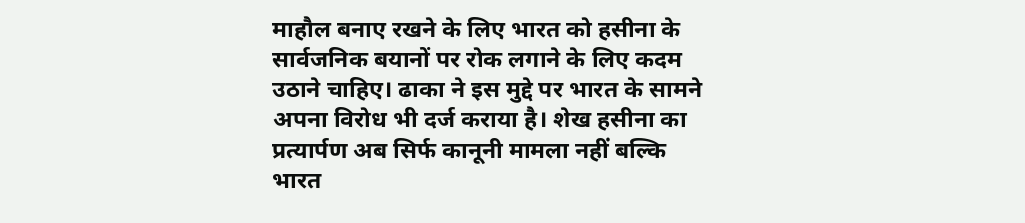माहौल बनाए रखने के लिए भारत को हसीना के सार्वजनिक बयानों पर रोक लगाने के लिए कदम उठाने चाहिए। ढाका ने इस मुद्दे पर भारत के सामने अपना विरोध भी दर्ज कराया है। शेख हसीना का प्रत्यार्पण अब सिर्फ कानूनी मामला नहीं बल्कि भारत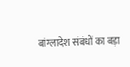बांग्लादेश संबंधों का बड़ा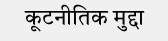कूटनीतिक मुद्दा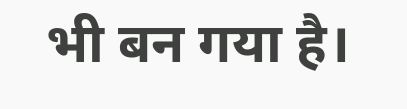भी बन गया है।